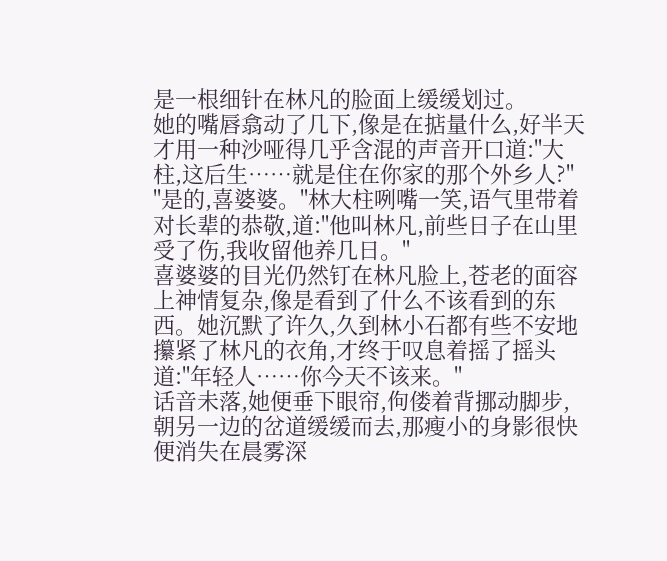是一根细针在林凡的脸面上缓缓划过。
她的嘴唇翕动了几下,像是在掂量什么,好半天才用一种沙哑得几乎含混的声音开口道:"大柱,这后生……就是住在你家的那个外乡人?"
"是的,喜婆婆。"林大柱咧嘴一笑,语气里带着对长辈的恭敬,道:"他叫林凡,前些日子在山里受了伤,我收留他养几日。"
喜婆婆的目光仍然钉在林凡脸上,苍老的面容上神情复杂,像是看到了什么不该看到的东西。她沉默了许久,久到林小石都有些不安地攥紧了林凡的衣角,才终于叹息着摇了摇头道:"年轻人……你今天不该来。"
话音未落,她便垂下眼帘,佝偻着背挪动脚步,朝另一边的岔道缓缓而去,那瘦小的身影很快便消失在晨雾深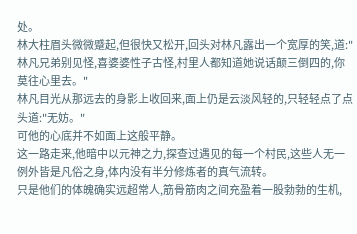处。
林大柱眉头微微蹙起,但很快又松开,回头对林凡露出一个宽厚的笑,道:"林凡兄弟别见怪,喜婆婆性子古怪,村里人都知道她说话颠三倒四的,你莫往心里去。"
林凡目光从那远去的身影上收回来,面上仍是云淡风轻的,只轻轻点了点头道:"无妨。"
可他的心底并不如面上这般平静。
这一路走来,他暗中以元神之力,探查过遇见的每一个村民,这些人无一例外皆是凡俗之身,体内没有半分修炼者的真气流转。
只是他们的体魄确实远超常人,筋骨筋肉之间充盈着一股勃勃的生机,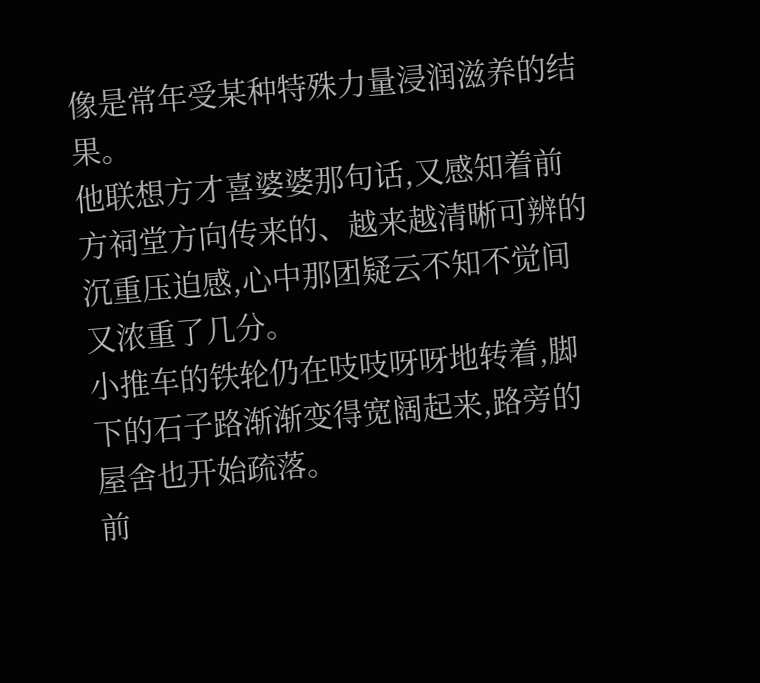像是常年受某种特殊力量浸润滋养的结果。
他联想方才喜婆婆那句话,又感知着前方祠堂方向传来的、越来越清晰可辨的沉重压迫感,心中那团疑云不知不觉间又浓重了几分。
小推车的铁轮仍在吱吱呀呀地转着,脚下的石子路渐渐变得宽阔起来,路旁的屋舍也开始疏落。
前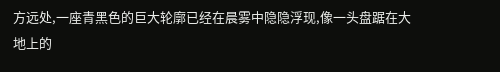方远处,一座青黑色的巨大轮廓已经在晨雾中隐隐浮现,像一头盘踞在大地上的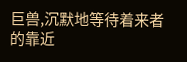巨兽,沉默地等待着来者的靠近